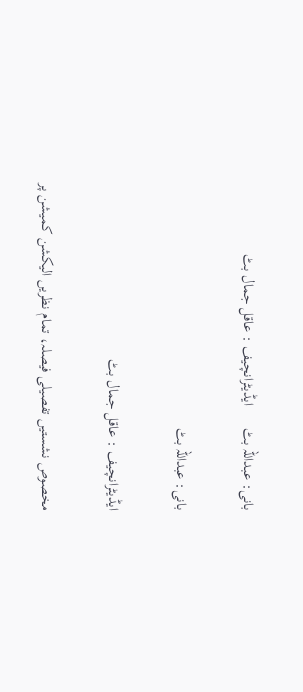بانی: عبداللہ بٹ      ایڈیٹرانچیف : عاقل جمال بٹ

بانی: عبداللہ بٹ

ایڈیٹرانچیف : عاقل جمال بٹ

مخصوص نشستیں تفصیلی فیصلہ، تمام نظریں الیکشن کمیشن پر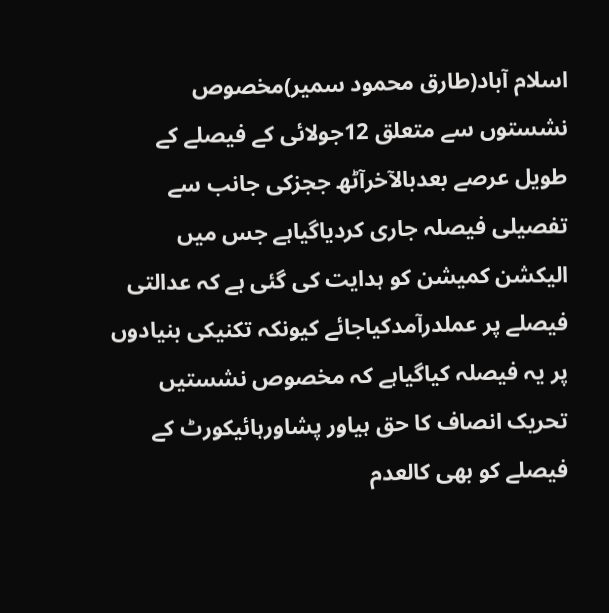اسلام آباد(طارق محمود سمیر)مخصوص نشستوں سے متعلق 12جولائی کے فیصلے کے طویل عرصے بعدبالآخرآٹھ ججزکی جانب سے تفصیلی فیصلہ جاری کردیاگیاہے جس میں الیکشن کمیشن کو ہدایت کی گئی ہے کہ عدالتی فیصلے پر عملدرآمدکیاجائے کیونکہ تکنیکی بنیادوں پر یہ فیصلہ کیاگیاہے کہ مخصوص نشستیں تحریک انصاف کا حق ہیاور پشاورہائیکورٹ کے فیصلے کو بھی کالعدم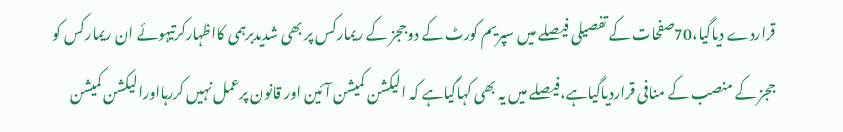قراردے دیاگیا،70صفحات کے تفصیلی فیصلے میں سپریم کورٹ کے دوججز کے ریمارکس پر بھی شدیدبرہمی کااظہارکرتیہوئے ان ریمارکس کو ججز کے منصب کے منافی قراردیاگیاہے،فیصلے میں یہ بھی کہاگیاہے کہ الیکشن کمیشن آئین اور قانون پرعمل نہیں کررہااورالیکشن کمیشن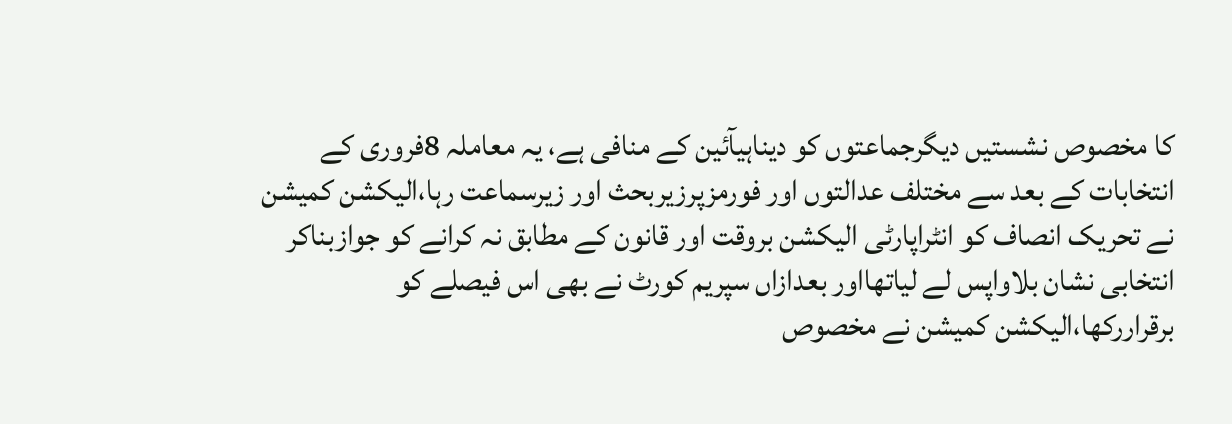کا مخصوص نشستیں دیگرجماعتوں کو دیناہیآئین کے منافی ہے، یہ معاملہ 8فروری کے انتخابات کے بعد سے مختلف عدالتوں اور فورمزپرزیربحث اور زیرسماعت رہا،الیکشن کمیشن نے تحریک انصاف کو انٹراپارٹی الیکشن بروقت اور قانون کے مطابق نہ کرانے کو جوازبناکر انتخابی نشان بلاواپس لے لیاتھااور بعدازاں سپریم کورٹ نے بھی اس فیصلے کو برقراررکھا،الیکشن کمیشن نے مخصوص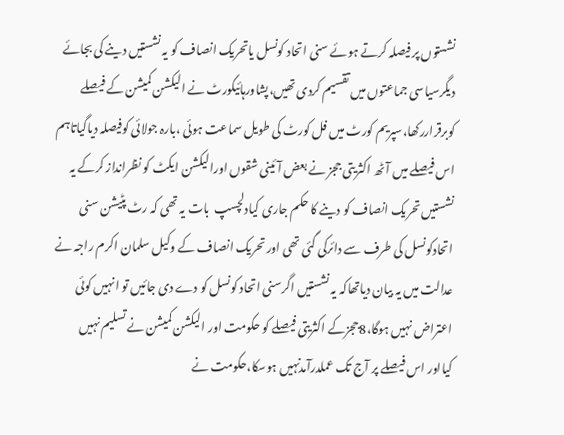نشستوں پر فیصلہ کرتے ہوئے سنی اتحاد کونسل یاتحریک انصاف کو یہ نشستیں دینے کی بجائے دیگرسیاسی جماعتوں میں تقسیم کردی تھیں،پشاورہائیکورٹ نے الیکشن کمیشن کے فیصلے کوبرقراررکھا،سپریم کورٹ میں فل کورٹ کی طویل سماعت ہوئی ،بارہ جولائی کوفیصلہ دیاگیاتاہم اس فیصلے میں آٹھ اکثریتی ججز نے بعض آئینی شقوں اورالیکشن ایکٹ کو نظرانداز کرکے یہ نشستیں تحریک انصاف کو دینے کا حکم جاری کیادلچسپ  بات یہ تھی کہ رٹ پٹیشن سنی اتحادکونسل کی طرف سے دائرکی گئی تھی اور تحریک انصاف کے وکیل سلمان اکرم راجہ نے عدالت میں یہ بیان دیاتھاکہ یہ نشستیں اگرسنی اتحاد کونسل کو دے دی جائیں تو انہیں کوئی اعتراض نہیں ہوگا،8ججزکے اکثریتی فیصلے کو حکومت اور الیکشن کمیشن نے تسلیم نہیں کیااور اس فیصلے پر آج تک عملدرآمدنہیں ہوسکا،حکومت نے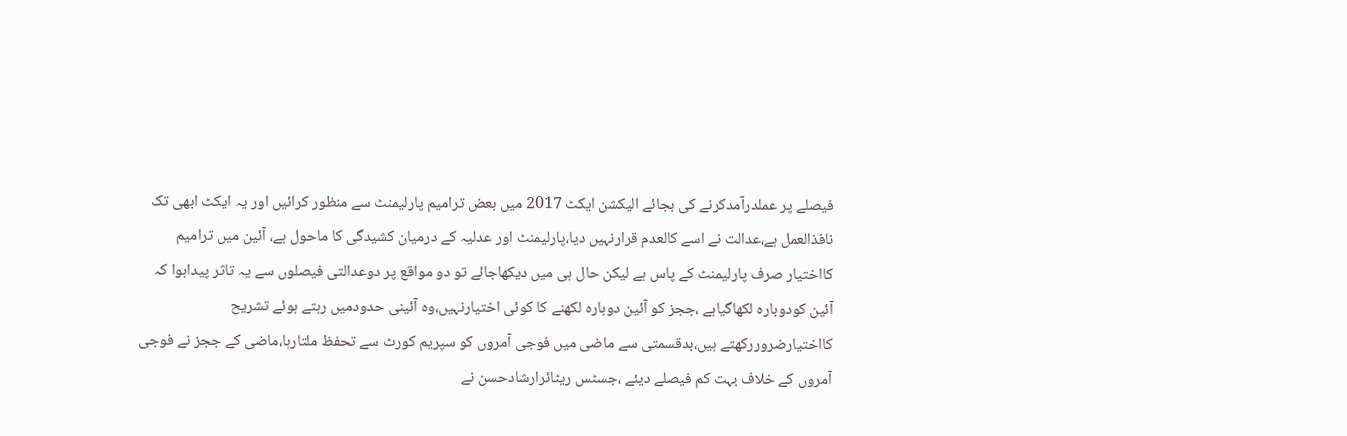فیصلے پر عملدرآمدکرنے کی بجائے الیکشن ایکٹ 2017 میں بعض ترامیم پارلیمنٹ سے منظور کرائیں اور یہ ایکٹ ابھی تک نافذالعمل ہے،عدالت نے اسے کالعدم قرارنہیں دیا،پارلیمنٹ اور عدلیہ کے درمیان کشیدگی کا ماحول ہے، آئین میں ترامیم کااختیار صرف پارلیمنٹ کے پاس ہے لیکن حال ہی میں دیکھاجائے تو دو مواقع پر دوعدالتی فیصلوں سے یہ تاثر پیداہوا کہ آئین کودوبارہ لکھاگیاہے ،ججز کو آئین دوبارہ لکھنے کا کوئی اختیارنہیں،وہ آئینی حدودمیں رہتے ہوئے تشریح کااختیارضروررکھتے ہیں،بدقسمتی سے ماضی میں فوجی آمروں کو سپریم کورٹ سے تحفظ ملتارہا،ماضی کے ججز نے فوجی آمروں کے خلاف بہت کم فیصلے دیئے ،جسٹس ریٹائرارشادحسن نے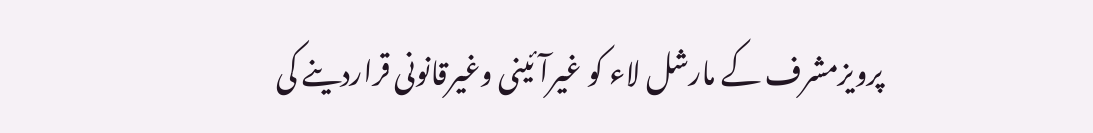پرویزمشرف کے مارشل لاء کو غیرآئینی وغیرقانونی قراردینے کی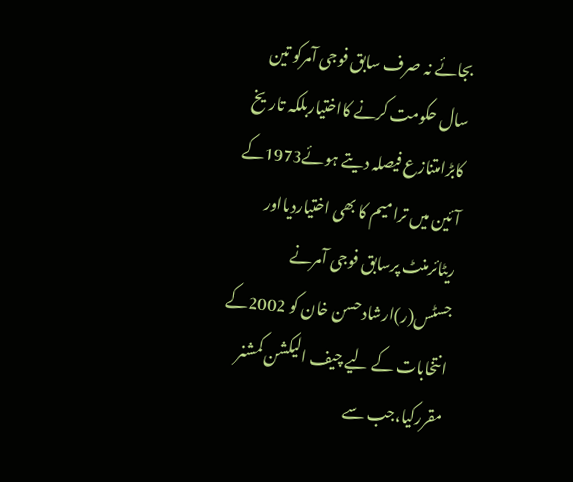بجائے نہ صرف سابق فوجی آمرکو تین سال حکومت کرنے کااختیاربلکہ تاریخ کابڑامتنازع فیصلہ دیتے ہوئے1973کے آئین میں ترامیم کا بھی اختیاردیااور ریٹائرمنٹ پرسابق فوجی آمرنے جسٹس(ر)ارشادحسن خان کو 2002کے انتخابات کے لیے چیف الیکشن کمشنر مقررکیا،جب سے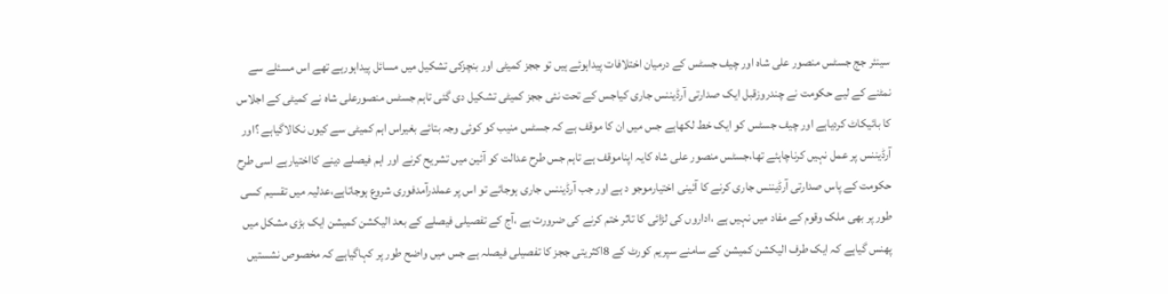سینئر جج جسٹس منصور علی شاہ اور چیف جسٹس کے درمیان اختلافات پیداہوئے ہیں تو ججز کمیٹی اور بنچزکی تشکیل میں مسائل پیداہورہے تھے اس مسئلے سے نمٹنے کے لیے حکومت نے چندروزقبل ایک صدارتی آرڈیننس جاری کیاجس کے تحت نئی ججز کمیٹی تشکیل دی گئی تاہم جسٹس منصورعلی شاہ نے کمیٹی کے اجلاس کا بائیکاٹ کردیاہے اور چیف جسٹس کو ایک خط لکھاہے جس میں ان کا موقف ہے کہ جسٹس منیب کو کوئی وجہ بتائے بغیراس اہم کمیٹی سے کیوں نکالاگیاہے ؟اور آرڈیننس پر عمل نہیں کرناچاہئے تھا،جسٹس منصور علی شاہ کایہ اپناموقف ہے تاہم جس طرح عدالت کو آئین میں تشریح کرنے اور اہم فیصلے دینے کااختیارہے اسی طرح حکومت کے پاس صدارتی آرڈیننس جاری کرنے کا آئینی اختیارموجو د ہے اور جب آرڈیننس جاری ہوجائے تو اس پر عملدرآمدفوری شروع ہوجاتاہے،عدلیہ میں تقسیم کسی طور پر بھی ملک وقوم کے مفاد میں نہیں ہے ،اداروں کی لڑائی کا تاثر ختم کرنے کی ضرورت ہے ،آج کے تفصیلی فیصلے کے بعد الیکشن کمیشن ایک بڑی مشکل میں پھنس گیاہے کہ ایک طرف الیکشن کمیشن کے سامنے سپریم کورٹ کے 8اکثریتی ججز کا تفصیلی فیصلہ ہے جس میں واضح طور پر کہاگیاہے کہ مخصوص نشستیں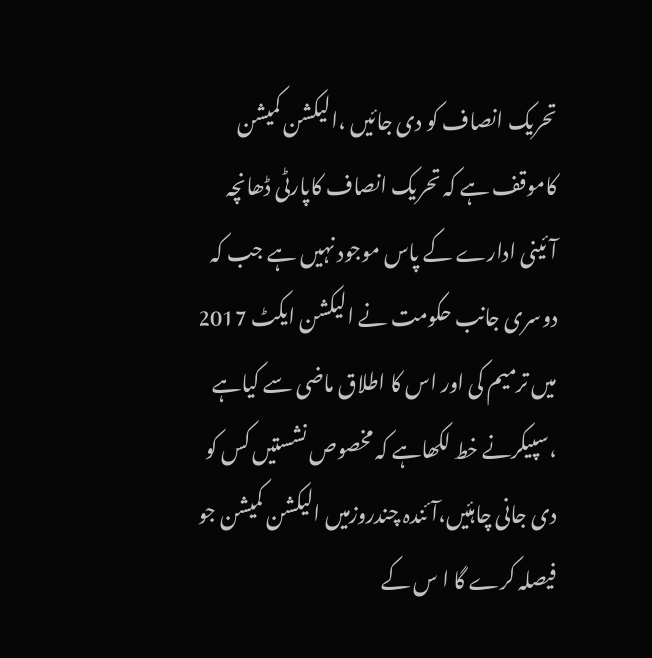تحریک انصاف کو دی جائیں ،الیکشن کمیشن کاموقف ہے کہ تحریک انصاف کاپارٹی ڈھانچہ آئینی ادارے کے پاس موجود نہیں ہے جب کہ دوسری جانب حکومت نے الیکشن ایکٹ 2017 میں ترمیم کی اور اس کا اطلاق ماضی سے کیاہے ،سپیکرنے خط لکھاہے کہ مخصوص نشستیں کس کو دی جانی چاہئیں،آئندہ چندروزمیں الیکشن کمیشن جو فیصلہ کرے گا ا س کے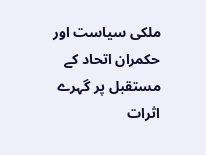ملکی سیاست اور حکمران اتحاد کے مستقبل پر گہرے اثرات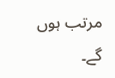مرتب ہوں گے۔